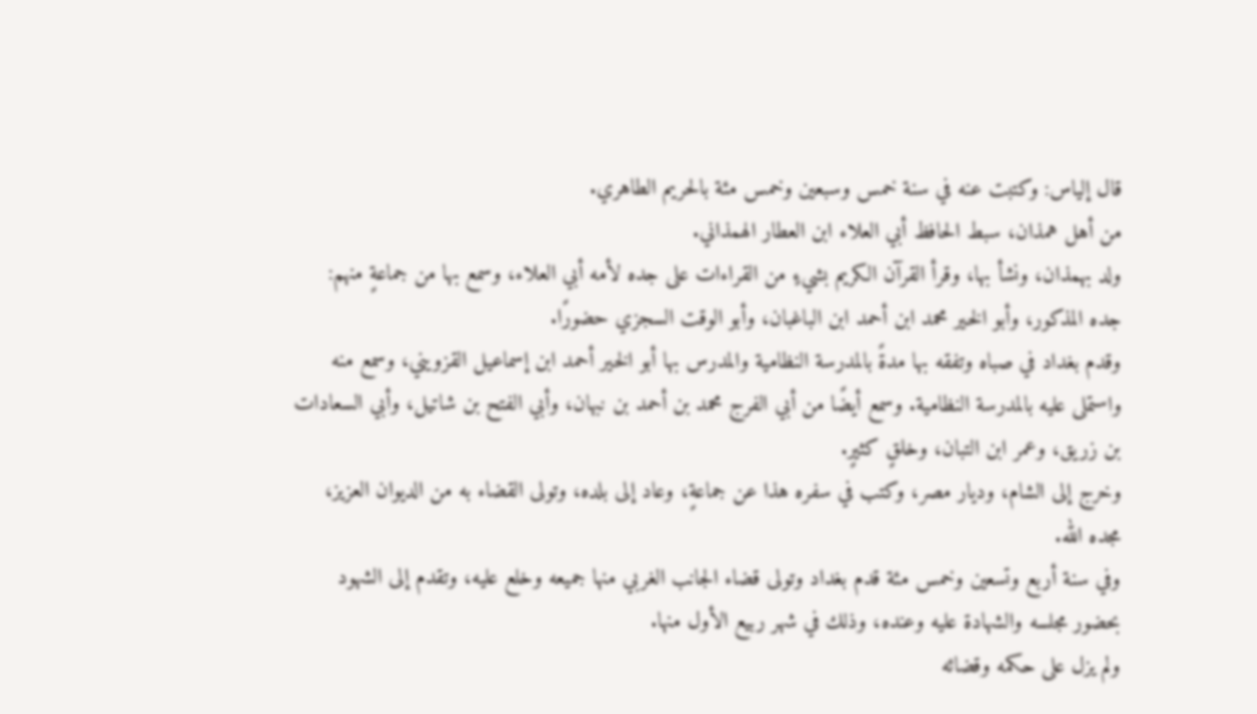قال إلياس: وكتبت عنه في سنة خمس وسبعين وخمس مئة بالحريم الطاهري.
من أهل همذان، سبط الحافظ أبي العلاء ابن العطار الهمذاني.
ولد بهمذان، ونشأ بها، وقرأ القرآن الكريم بشيءٍ من القراءات على جده لأمه أبي العلاء، وسمع بها من جماعةٍ منهم: جده المذكور، وأبو الخير محمد ابن أحمد ابن الباغبان، وأبو الوقت السجزي حضورًا.
وقدم بغداد في صباه وتفقه بها مدةً بالمدرسة النظامية والمدرس بها أبو الخير أحمد ابن إسماعيل القزويني، وسمع منه واستملى عليه بالمدرسة النظامية. وسمع أيضًا من أبي الفرج محمد بن أحمد بن نبهان، وأبي الفتح بن شاتيل، وأبي السعادات بن زريق، وعمر ابن التبان، وخلقٍ كثيرٍ.
وخرج إلى الشام، وديار مصر، وكتب في سفره هذا عن جماعةٍ، وعاد إلى بلده، وتولى القضاء به من الديوان العزيز، مجده الله.
وفي سنة أربع وتسعين وخمس مئة قدم بغداد وتولى قضاء الجانب الغربي منها جميعه وخلع عليه، وتقدم إلى الشهود بحضور مجلسه والشهادة عليه وعنده، وذلك في شهر ربيع الأول منها.
ولم يزل على حكمه وقضائه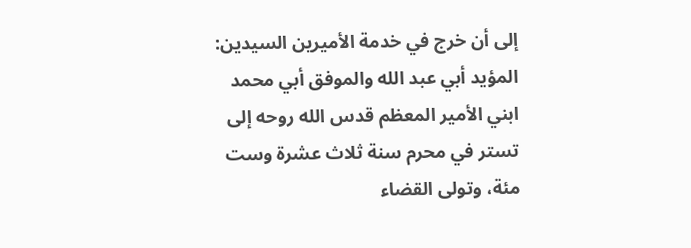إلى أن خرج في خدمة الأميرين السيدين: المؤيد أبي عبد الله والموفق أبي محمد ابني الأمير المعظم قدس الله روحه إلى تستر في محرم سنة ثلاث عشرة وست مئة، وتولى القضاء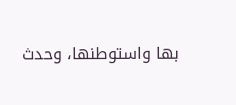بها واستوطنها، وحدث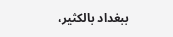ببغداد بالكثير،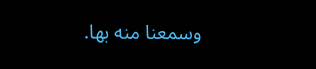وسمعنا منه بها.